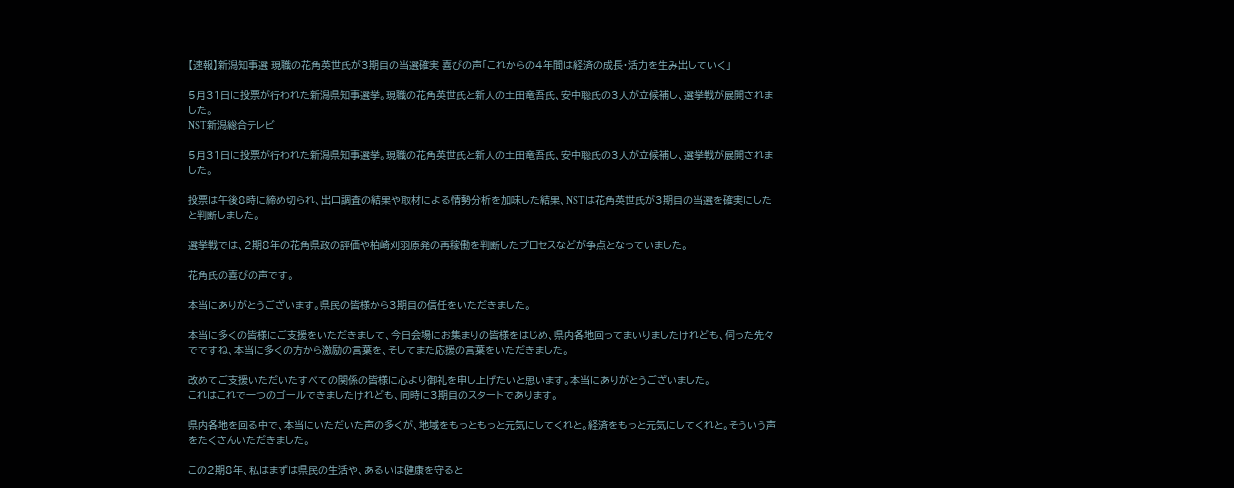【速報】新潟知事選 現職の花角英世氏が3期目の当選確実 喜びの声「これからの4年間は経済の成長・活力を生み出していく」

5月31日に投票が行われた新潟県知事選挙。現職の花角英世氏と新人の土田竜吾氏、安中聡氏の3人が立候補し、選挙戦が展開されました。
NST新潟総合テレビ

5月31日に投票が行われた新潟県知事選挙。現職の花角英世氏と新人の土田竜吾氏、安中聡氏の3人が立候補し、選挙戦が展開されました。

投票は午後8時に締め切られ、出口調査の結果や取材による情勢分析を加味した結果、NSTは花角英世氏が3期目の当選を確実にしたと判断しました。

選挙戦では、2期8年の花角県政の評価や柏崎刈羽原発の再稼働を判断したプロセスなどが争点となっていました。

花角氏の喜びの声です。

本当にありがとうございます。県民の皆様から3期目の信任をいただきました。

本当に多くの皆様にご支援をいただきまして、今日会場にお集まりの皆様をはじめ、県内各地回ってまいりましたけれども、伺った先々でですね、本当に多くの方から激励の言葉を、そしてまた応援の言葉をいただきました。

改めてご支援いただいたすべての関係の皆様に心より御礼を申し上げたいと思います。本当にありがとうございました。
これはこれで一つのゴールできましたけれども、同時に3期目のスタートであります。

県内各地を回る中で、本当にいただいた声の多くが、地域をもっともっと元気にしてくれと。経済をもっと元気にしてくれと。そういう声をたくさんいただきました。

この2期8年、私はまずは県民の生活や、あるいは健康を守ると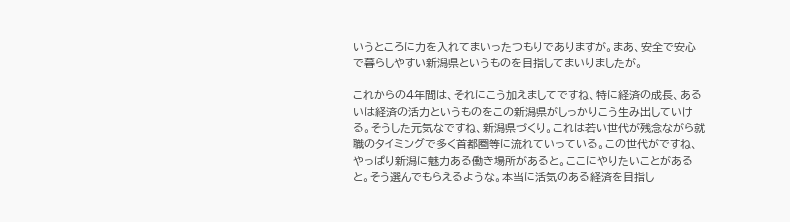いうところに力を入れてまいったつもりでありますが。まあ、安全で安心で暮らしやすい新潟県というものを目指してまいりましたが。

これからの4年間は、それにこう加えましてですね、特に経済の成長、あるいは経済の活力というものをこの新潟県がしっかりこう生み出していける。そうした元気なですね、新潟県づくり。これは若い世代が残念ながら就職のタイミングで多く首都圏等に流れていっている。この世代がですね、やっぱり新潟に魅力ある働き場所があると。ここにやりたいことがあると。そう選んでもらえるような。本当に活気のある経済を目指し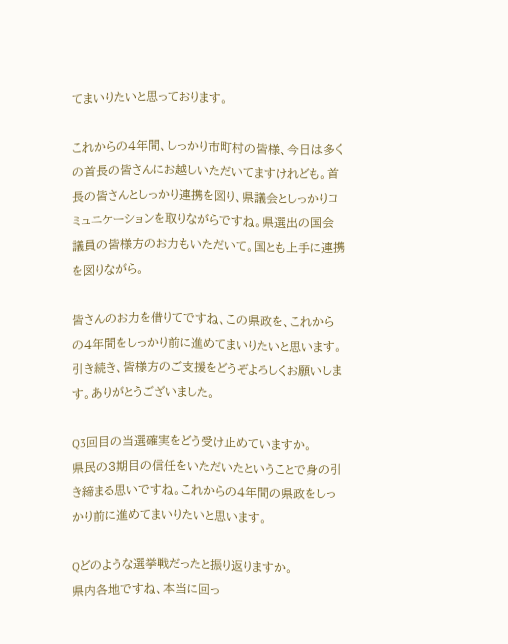てまいりたいと思っております。

これからの4年間、しっかり市町村の皆様、今日は多くの首長の皆さんにお越しいただいてますけれども。首長の皆さんとしっかり連携を図り、県議会としっかりコミュニケーションを取りながらですね。県選出の国会議員の皆様方のお力もいただいて。国とも上手に連携を図りながら。

皆さんのお力を借りてですね、この県政を、これからの4年間をしっかり前に進めてまいりたいと思います。引き続き、皆様方のご支援をどうぞよろしくお願いします。ありがとうございました。

Q3回目の当選確実をどう受け止めていますか。
県民の3期目の信任をいただいたということで身の引き締まる思いですね。これからの4年間の県政をしっかり前に進めてまいりたいと思います。

Qどのような選挙戦だったと振り返りますか。
県内各地ですね、本当に回っ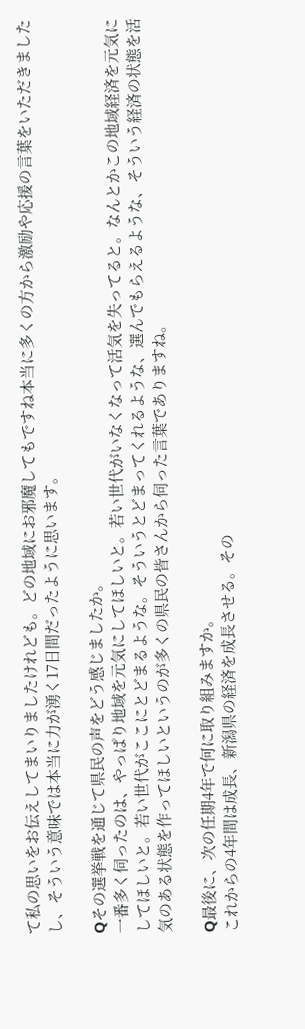て私の思いをお伝えしてまいりましたけれども。どの地域にお邪魔してもですね本当に多くの方から激励や応援の言葉をいただきましたし、そういう意味では本当に力が湧く17日間だったように思います。

Qその選挙戦を通じて県民の声をどう感じましたか。
一番多く伺ったのは、やっぱり地域を元気にしてほしいと。若い世代がいなくなって活気を失ってると。なんとかこの地域経済を元気にしてほしいと。若い世代がここにとどまるような。そういうとどまってくれるような、選んでもらえるような、そういう経済の状態を活気のある状態を作ってほしいというのが多くの県民の皆さんから伺った言葉でありますね。

Q最後に、次の任期4年で何に取り組みますか。
これからの4年間は成長、新潟県の経済を成長させる。その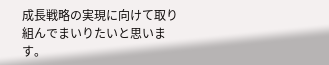成長戦略の実現に向けて取り組んでまいりたいと思います。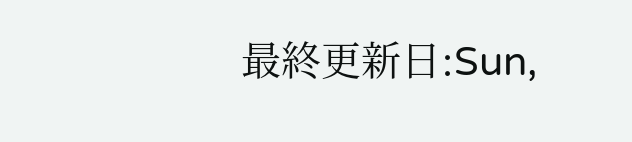最終更新日:Sun,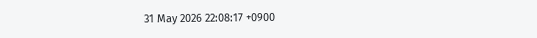31 May 2026 22:08:17 +0900